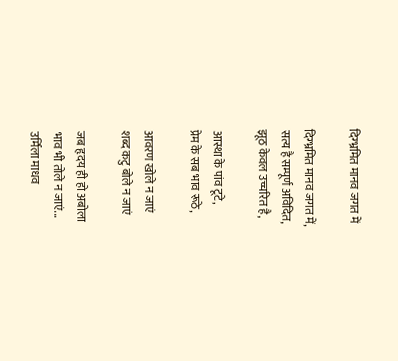दिग्भ्रमित मानव जगत में

दिग्भ्रमित मानव जगत में,
सत्य है सम्पूर्ण अविदित,
झूठ केवल उच्चरित है,

आस्था के पांव टूटे,
प्रेम के सब भाव रूठे,

आवरण खोले न जाएं
शब्द कटु बोले न जाएं

जब हृदय ही हो अबोला
भाव भी तोले न जाएं...
उर्मिला माधव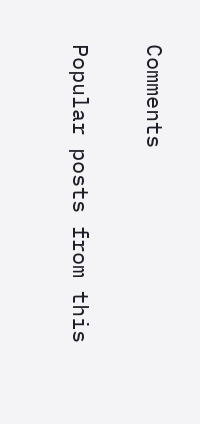Comments

Popular posts from this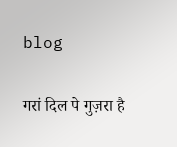blog

गरां दिल पे गुज़रा है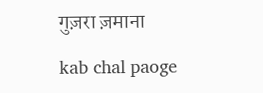गुज़रा ज़माना

kab chal paoge